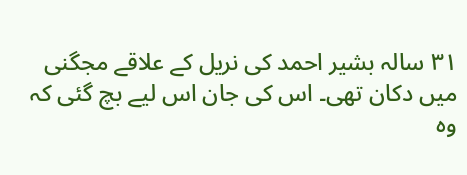۳۱ سالہ بشیر احمد کی نریل کے علاقے مجگنی میں دکان تھی۔ اس کی جان اس لیے بچ گئی کہ وہ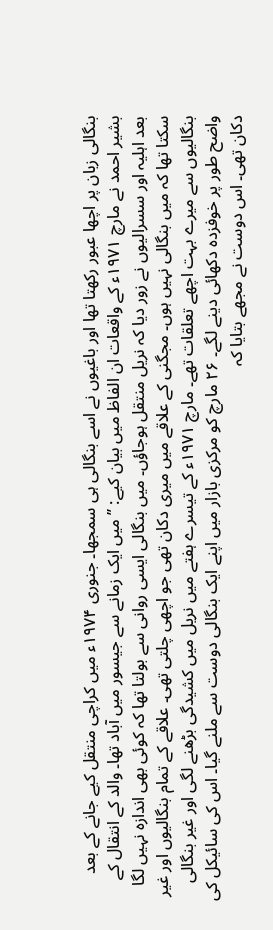بنگالی زبان پر اچھا عبور رکھتا تھا اور باغیوں نے اسے بنگالی ہی سمجھا۔ جنوری ۱۹۷۴ء میں کراچی منتقل کیے جانے کے بعد بشیر احمد نے مارچ ۱۹۷۱ء کے واقعات ان الفاظ میں بیان کیے: ’’میں ایک زمانے سے جیسور میں آباد تھا۔ والد کے انتقال کے بعد اہلیہ اور سسرالیوں نے زور دیا کہ نریل منتقل ہوجاؤں۔ میں بنگالی ایسی روانی سے بولتا تھا کہ کوئی بھی اندازہ نہیں لگا سکتا تھا کہ میں بنگالی نہیں ہوں۔ مجگنی کے علاقے میں میری دکان تھی جو اچھی چلتی تھی۔ علاقے کے تمام بنگالیوں اور غیر بنگالیوں سے میرے بہت اچھے تعلقات تھے۔ مارچ ۱۹۷۱ء کے تیسرے ہفتے میں نریل میں کشیدگی بڑھنے لگی اور غیر بنگالی واضح طور پر خوفزدہ دکھائی دینے لگے۔ ۲۶ مارچ کو مرکزی بازار میں اپنے ایک بنگالی دوست سے ملنے گیا۔ اس کی سائیکل کی دکان تھی۔ اس دوست نے مجھے بتایا کہ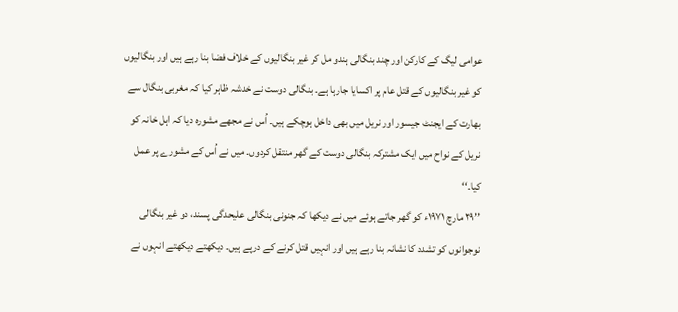عوامی لیگ کے کارکن اور چند بنگالی ہندو مل کر غیر بنگالیوں کے خلاف فضا بنا رہے ہیں اور بنگالیوں کو غیر بنگالیوں کے قتل عام پر اکسایا جارہا ہے۔ بنگالی دوست نے خدشہ ظاہر کیا کہ مغربی بنگال سے بھارت کے ایجنٹ جیسور اور نریل میں بھی داخل ہوچکے ہیں۔ اُس نے مجھے مشورہ دیا کہ اہل خانہ کو نریل کے نواح میں ایک مشترکہ بنگالی دوست کے گھر منتقل کردوں۔ میں نے اُس کے مشورے پر عمل کیا۔‘‘
’’۲۹ مارچ ۱۹۷۱ء کو گھر جاتے ہوئے میں نے دیکھا کہ جنونی بنگالی علیحدگی پسند، دو غیر بنگالی نوجوانوں کو تشدد کا نشانہ بنا رہے ہیں اور انہیں قتل کرنے کے درپے ہیں۔ دیکھتے دیکھتے انہوں نے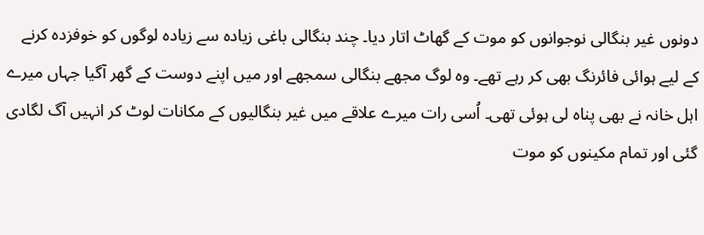دونوں غیر بنگالی نوجوانوں کو موت کے گھاٹ اتار دیا۔ چند بنگالی باغی زیادہ سے زیادہ لوگوں کو خوفزدہ کرنے کے لیے ہوائی فائرنگ بھی کر رہے تھے۔ وہ لوگ مجھے بنگالی سمجھے اور میں اپنے دوست کے گھر آگیا جہاں میرے اہل خانہ نے بھی پناہ لی ہوئی تھی۔ اُسی رات میرے علاقے میں غیر بنگالیوں کے مکانات لوٹ کر انہیں آگ لگادی گئی اور تمام مکینوں کو موت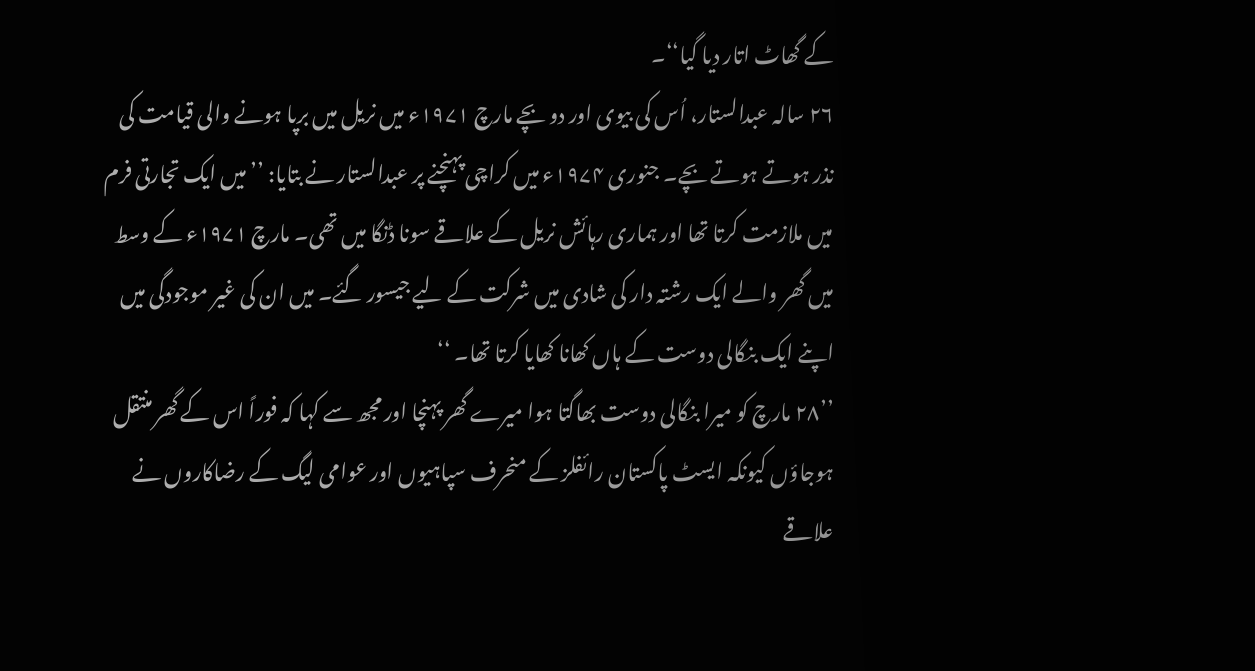کے گھاٹ اتار دیا گیا‘‘۔
۲۶ سالہ عبدالستار، اُس کی بیوی اور دو بچے مارچ ۱۹۷۱ء میں نریل میں برپا ہونے والی قیامت کی نذر ہوتے ہوتے بچے۔ جنوری ۱۹۷۴ء میں کراچی پہنچنے پر عبدالستار نے بتایا: ’’میں ایک تجارتی فرم میں ملازمت کرتا تھا اور ہماری رہائش نریل کے علاقے سونا ڈنگا میں تھی۔ مارچ ۱۹۷۱ء کے وسط میں گھر والے ایک رشتہ دار کی شادی میں شرکت کے لیے جیسور گئے۔ میں ان کی غیر موجودگی میں اپنے ایک بنگالی دوست کے ہاں کھانا کھایا کرتا تھا۔ ‘‘
’’۲۸ مارچ کو میرا بنگالی دوست بھاگتا ہوا میرے گھر پہنچا اور مجھ سے کہا کہ فوراً اس کے گھر منتقل ہوجاؤں کیونکہ ایسٹ پاکستان رائفلز کے منحرف سپاہیوں اور عوامی لیگ کے رضاکاروں نے علاقے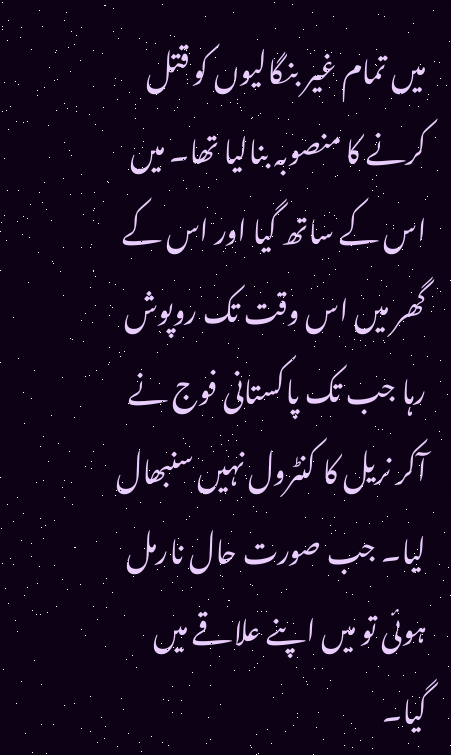میں تمام غیر بنگالیوں کو قتل کرنے کا منصوبہ بنالیا تھا۔ میں اس کے ساتھ گیا اور اس کے گھر میں اس وقت تک روپوش رہا جب تک پاکستانی فوج نے آکر نریل کا کنٹرول نہیں سنبھال لیا۔ جب صورت حال نارمل ہوئی تو میں اپنے علاقے میں گیا۔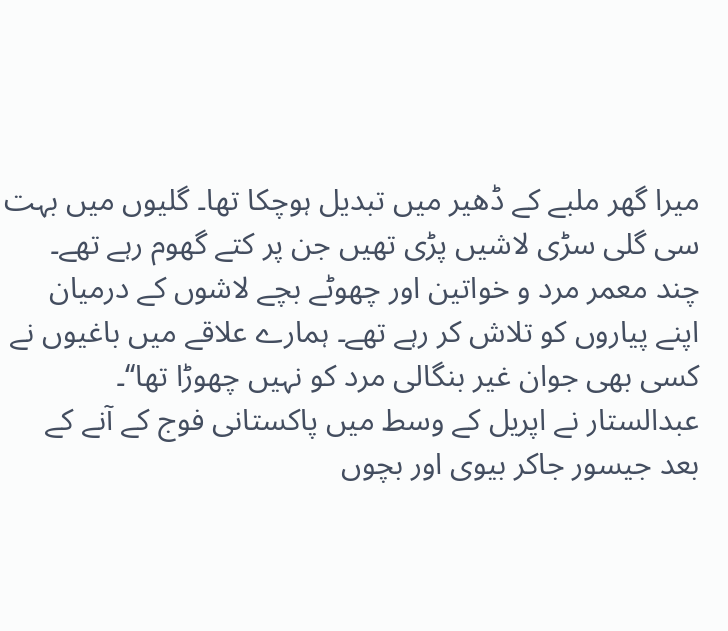میرا گھر ملبے کے ڈھیر میں تبدیل ہوچکا تھا۔ گلیوں میں بہت سی گلی سڑی لاشیں پڑی تھیں جن پر کتے گھوم رہے تھے۔ چند معمر مرد و خواتین اور چھوٹے بچے لاشوں کے درمیان اپنے پیاروں کو تلاش کر رہے تھے۔ ہمارے علاقے میں باغیوں نے کسی بھی جوان غیر بنگالی مرد کو نہیں چھوڑا تھا‘‘۔
عبدالستار نے اپریل کے وسط میں پاکستانی فوج کے آنے کے بعد جیسور جاکر بیوی اور بچوں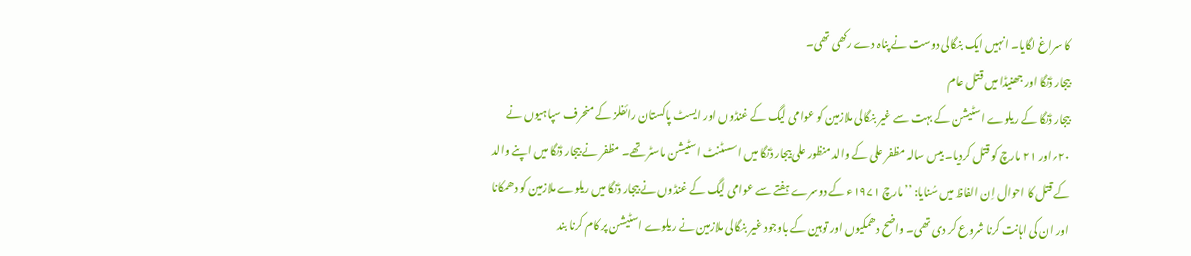کا سراغ لگایا۔ انہیں ایک بنگالی دوست نے پناہ دے رکھی تھی۔
بیجار ڈنگا اور جھنیڈا میں قتل عام
بیجار ڈنگا کے ریلوے اسٹیشن کے بہت سے غیر بنگالی ملازمین کو عوامی لیگ کے غنڈوں اور ایسٹ پاکستان رائفلز کے منحرف سپاہیوں نے ۲۰؍اور ۲۱ مارچ کو قتل کردیا۔ بیس سالہ مظفر علی کے والد منظور علی بیجار ڈنگا میں اسسٹنٹ اسٹیشن ماسٹر تھے۔ مظفر نے بیجار ڈنگا میں اپنے والد کے قتل کا احوال اِن الفاظ میں سُنایا: ’’مارچ ۱۹۷۱ء کے دوسرے ہفتے سے عوامی لیگ کے غنڈوں نے بیجار ڈنگا میں ریلوے ملازمین کو دھمکانا اور ان کی اہانت کرنا شروع کر دی تھی۔ واضح دھمکیوں اور توہین کے باوجود غیر بنگالی ملازمین نے ریلوے اسٹیشن پر کام کرنا بند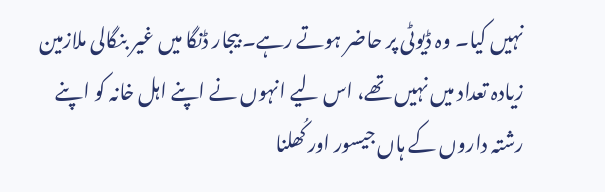نہیں کیا۔ وہ ڈیوٹی پر حاضر ہوتے رہے۔ بیجار ڈنگا میں غیر بنگالی ملازمین زیادہ تعداد میں نہیں تھے، اس لیے انہوں نے اپنے اہل خانہ کو اپنے رشتہ داروں کے ہاں جیسور اور کُھلنا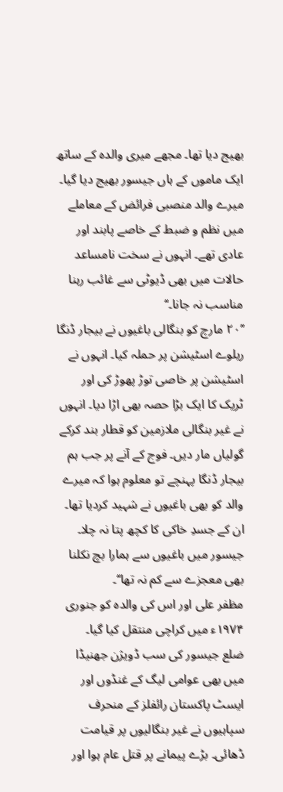بھیج دیا تھا۔ مجھے میری والدہ کے ساتھ ایک ماموں کے ہاں جیسور بھیج دیا گیا۔ میرے والد منصبی فرائض کے معاملے میں نظم و ضبط کے خاصے پابند اور عادی تھے۔ انہوں نے سخت نامساعد حالات میں بھی ڈیوٹی سے غائب رہنا مناسب نہ جانا۔‘‘
’’۲۰ مارچ کو بنگالی باغیوں نے بیجار ڈنگا ریلوے اسٹیشن پر حملہ کیا۔ انہوں نے اسٹیشن پر خاصی توڑ پھوڑ کی اور ٹریک کا ایک بڑا حصہ بھی اڑا دیا۔ انہوں نے غیر بنگالی ملازمین کو قطار بند کرکے گولیاں مار دیں۔ فوج کے آنے پر جب ہم بیجار ڈنگا پہنچے تو معلوم ہوا کہ میرے والد کو بھی باغیوں نے شہید کردیا تھا۔ ان کے جسدِ خاکی کا کچھ پتا نہ چلا۔ جیسور میں باغیوں سے ہمارا بچ نکلنا بھی معجزے سے کم نہ تھا‘‘۔
مظفر علی اور اس کی والدہ کو جنوری ۱۹۷۴ء میں کراچی منتقل کیا گیا۔
ضلع جیسور کی سب ڈویژن جھنیڈا میں بھی عوامی لیگ کے غنڈوں اور ایسٹ پاکستان رائفلز کے منحرف سپاہیوں نے غیر بنگالیوں پر قیامت ڈھائی۔ بڑے پیمانے پر قتل عام ہوا اور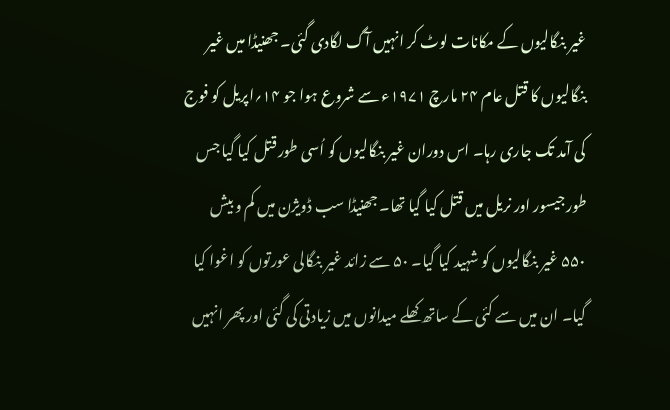غیر بنگالیوں کے مکانات لوٹ کر انہیں آگ لگادی گئی۔ جھنیڈا میں غیر بنگالیوں کا قتل عام ۲۴ مارچ ۱۹۷۱ء سے شروع ہوا جو ۱۴؍اپریل کو فوج کی آمد تک جاری رہا۔ اس دوران غیر بنگالیوں کو اُسی طور قتل کیا گیا جس طور جیسور اور نریل میں قتل کیا گیا تھا۔ جھنیڈا سب ڈویژن میں کم و بیش ۵۵۰ غیر بنگالیوں کو شہید کیا گیا۔ ۵۰ سے زائد غیر بنگالی عورتوں کو اغوا کیا گیا۔ ان میں سے کئی کے ساتھ کھلے میدانوں میں زیادتی کی گئی اور پھر انہیں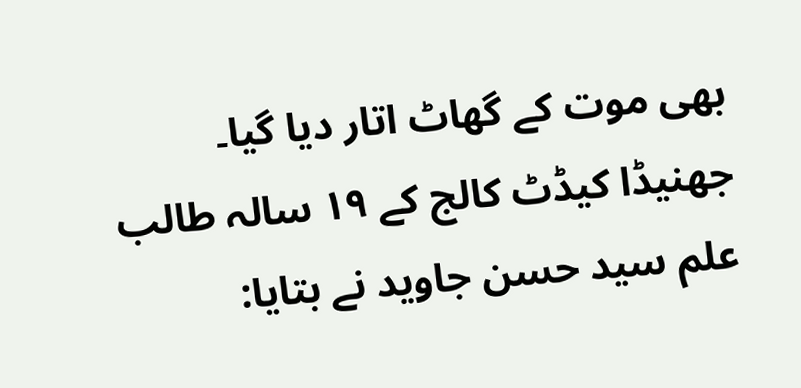بھی موت کے گھاٹ اتار دیا گیا۔
جھنیڈا کیڈٹ کالج کے ۱۹ سالہ طالب علم سید حسن جاوید نے بتایا: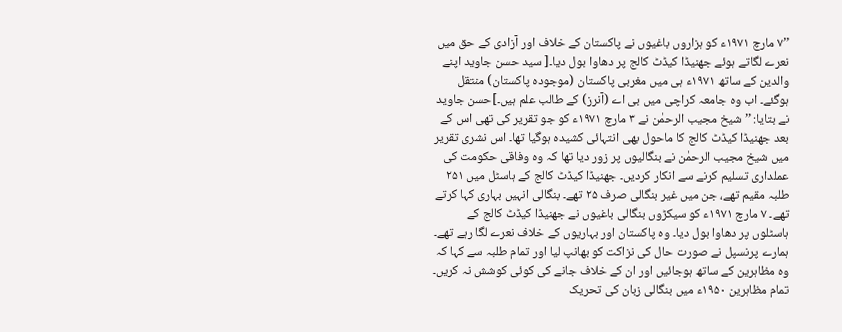’’۷ مارچ ۱۹۷۱ء کو ہزاروں باغیوں نے پاکستان کے خلاف اور آزادی کے حق میں نعرے لگاتے ہوئے جھنیڈا کیڈٹ کالج پر دھاوا بول دیا۔[ سید حسن جاوید اپنے والدین کے ساتھ ۱۹۷۱ء ہی میں مغربی پاکستان (موجودہ پاکستان) منتقل ہوگئے۔ اب وہ جامعہ کراچی میں بی اے (آنرز) کے طالب علم ہیں۔]حسن جاوید نے بتایا: ’’شیخ مجیب الرحمٰن نے ۳ مارچ ۱۹۷۱ء کو جو تقریر کی تھی اس کے بعد جھنیڈا کیڈٹ کالج کا ماحول بھی انتہائی کشیدہ ہوگیا تھا۔ اس نشری تقریر میں شیخ مجیب الرحمٰن نے بنگالیوں پر زور دیا تھا کہ وہ وفاقی حکومت کی عملداری تسلیم کرنے سے انکار کردیں۔ جھنیڈا کیڈٹ کالج کے ہاسٹل میں ۲۵۱ طلبہ مقیم تھے، جن میں غیر بنگالی صرف ۲۵ تھے۔ بنگالی انہیں بہاری کہا کرتے تھے۔ ۷ مارچ ۱۹۷۱ء کو سیکڑوں بنگالی باغیوں نے جھنیڈا کیڈٹ کالج کے ہاسٹلوں پر دھاوا بول دیا۔ وہ پاکستان اور بہاریوں کے خلاف نعرے لگا رہے تھے۔ ہمارے پرنسپل نے صورت حال کی نزاکت کو بھانپ لیا اور تمام طلبہ سے کہا کہ وہ مظاہرین کے ساتھ ہوجائیں اور ان کے خلاف جانے کی کوئی کوشش نہ کریں۔ تمام مظاہرین ۱۹۵۰ء میں بنگالی زبان کی تحریک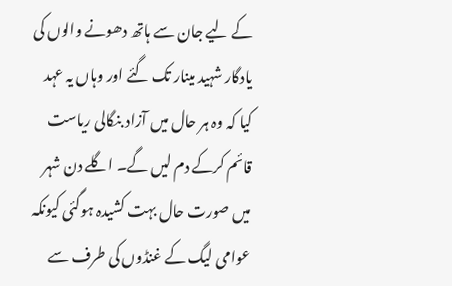کے لیے جان سے ہاتھ دھونے والوں کی یادگار شہید مینار تک گئے اور وہاں یہ عہد کیا کہ وہ ہر حال میں آزاد بنگالی ریاست قائم کرکے دم لیں گے۔ اگلے دن شہر میں صورت حال بہت کشیدہ ہوگئی کیونکہ عوامی لیگ کے غنڈوں کی طرف سے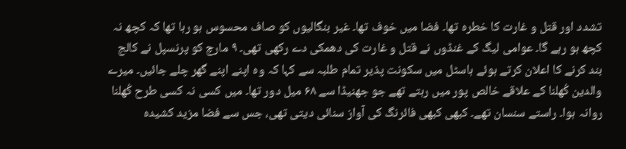تشدد اور قتل و غارت کا خطرہ تھا۔ فضا میں خوف تھا۔ غیر بنگالیوں کو صاف محسوس ہو رہا تھا کہ کچھ نہ کچھ ہو رہے گا۔ عوامی لیگ کے غنڈوں نے قتل و غارت کی دھمکی دے رکھی تھی۔ ۹ مارچ کو پرنسپل نے کالج بند کرنے کا اعلان کرتے ہوئے ہاسٹل میں سکونت پذیر تمام طلبہ سے کہا کہ وہ اپنے اپنے گھر چلے جائیں۔ میرے والدین کُھلنا کے علاقے خالص پور میں رہتے تھے جو جھنیڈا سے ۶۸ میل دور تھا۔ میں کسی نہ کسی طرح کُھلنا روانہ ہوا۔ راستے سنسان تھے۔ کبھی کبھی فائرنگ کی آواز سنائی دیتی تھی، جس سے فضا مزید کشیدہ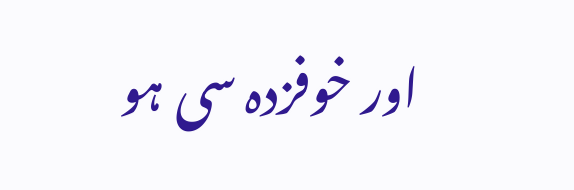اور خوفزدہ سی ہو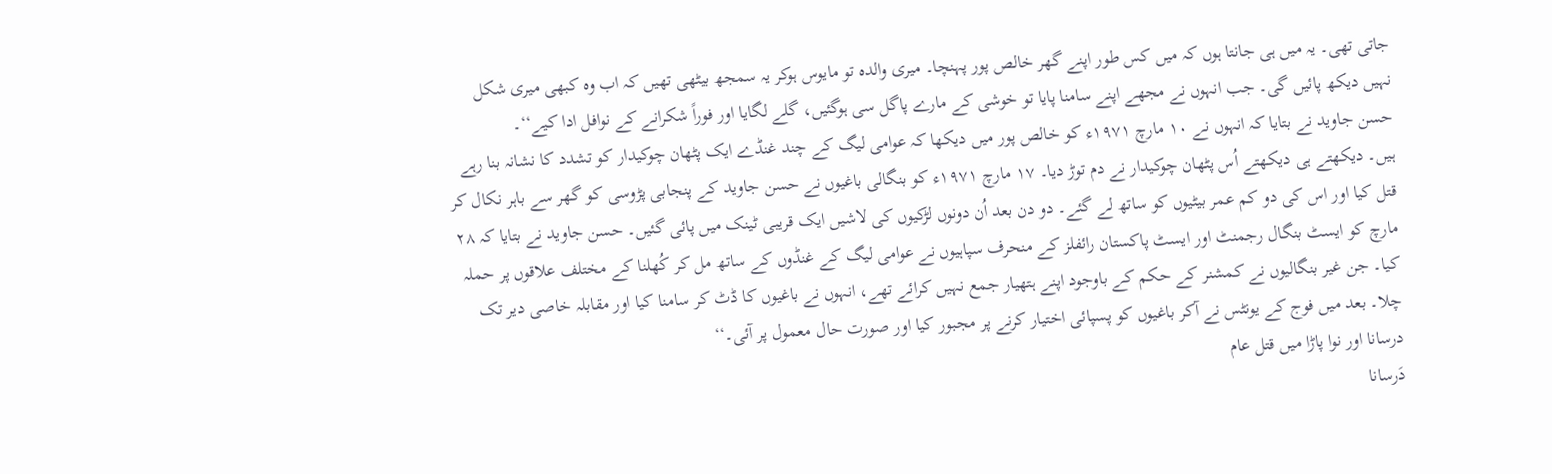جاتی تھی۔ یہ میں ہی جانتا ہوں کہ میں کس طور اپنے گھر خالص پور پہنچا۔ میری والدہ تو مایوس ہوکر یہ سمجھ بیٹھی تھیں کہ اب وہ کبھی میری شکل نہیں دیکھ پائیں گی۔ جب انہوں نے مجھے اپنے سامنا پایا تو خوشی کے مارے پاگل سی ہوگئیں، گلے لگایا اور فوراً شکرانے کے نوافل ادا کیے‘‘۔
حسن جاوید نے بتایا کہ انہوں نے ۱۰ مارچ ۱۹۷۱ء کو خالص پور میں دیکھا کہ عوامی لیگ کے چند غنڈے ایک پٹھان چوکیدار کو تشدد کا نشانہ بنا رہے ہیں۔ دیکھتے ہی دیکھتے اُس پٹھان چوکیدار نے دم توڑ دیا۔ ۱۷ مارچ ۱۹۷۱ء کو بنگالی باغیوں نے حسن جاوید کے پنجابی پڑوسی کو گھر سے باہر نکال کر قتل کیا اور اس کی دو کم عمر بیٹیوں کو ساتھ لے گئے۔ دو دن بعد اُن دونوں لڑکیوں کی لاشیں ایک قریبی ٹینک میں پائی گئیں۔ حسن جاوید نے بتایا کہ ۲۸ مارچ کو ایسٹ بنگال رجمنٹ اور ایسٹ پاکستان رائفلز کے منحرف سپاہیوں نے عوامی لیگ کے غنڈوں کے ساتھ مل کر کُھلنا کے مختلف علاقوں پر حملہ کیا۔ جن غیر بنگالیوں نے کمشنر کے حکم کے باوجود اپنے ہتھیار جمع نہیں کرائے تھے، انہوں نے باغیوں کا ڈٹ کر سامنا کیا اور مقابلہ خاصی دیر تک چلا۔ بعد میں فوج کے یونٹس نے آکر باغیوں کو پسپائی اختیار کرنے پر مجبور کیا اور صورت حال معمول پر آئی۔‘‘
درسانا اور نوا پاڑا میں قتل عام
دَرسانا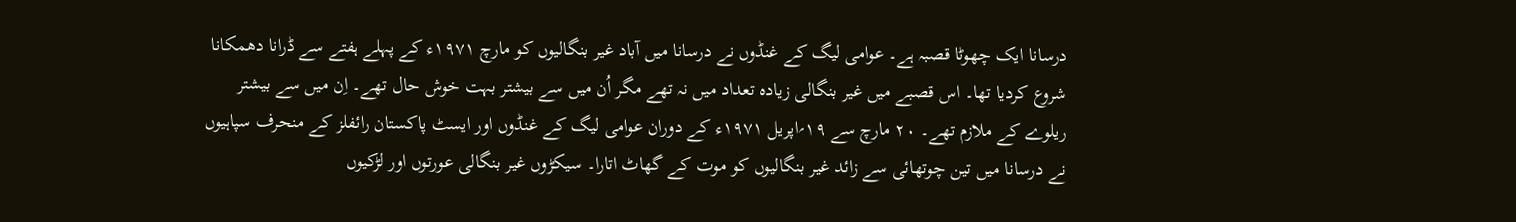درسانا ایک چھوٹا قصبہ ہے۔ عوامی لیگ کے غنڈوں نے درسانا میں آباد غیر بنگالیوں کو مارچ ۱۹۷۱ء کے پہلے ہفتے سے ڈرانا دھمکانا شروع کردیا تھا۔ اس قصبے میں غیر بنگالی زیادہ تعداد میں نہ تھے مگر اُن میں سے بیشتر بہت خوش حال تھے۔ اِن میں سے بیشتر ریلوے کے ملازم تھے۔ ۲۰ مارچ سے ۱۹؍اپریل ۱۹۷۱ء کے دوران عوامی لیگ کے غنڈوں اور ایسٹ پاکستان رائفلز کے منحرف سپاہیوں نے درسانا میں تین چوتھائی سے زائد غیر بنگالیوں کو موت کے گھاٹ اتارا۔ سیکڑوں غیر بنگالی عورتوں اور لڑکیوں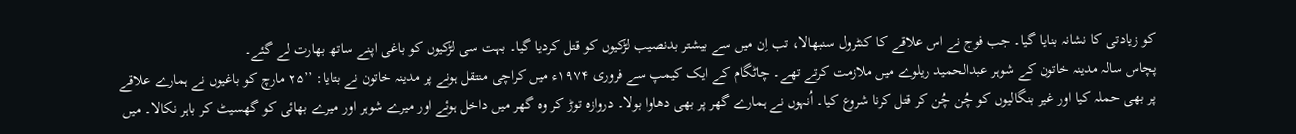کو زیادتی کا نشانہ بنایا گیا۔ جب فوج نے اس علاقے کا کنٹرول سنبھالا، تب اِن میں سے بیشتر بدنصیب لڑکیوں کو قتل کردیا گیا۔ بہت سی لڑکیوں کو باغی اپنے ساتھ بھارت لے گئے۔
پچاس سالہ مدینہ خاتون کے شوہر عبدالحمید ریلوے میں ملازمت کرتے تھے۔ چاٹگام کے ایک کیمپ سے فروری ۱۹۷۴ء میں کراچی منتقل ہونے پر مدینہ خاتون نے بتایا: ’’۲۵ مارچ کو باغیوں نے ہمارے علاقے پر بھی حملہ کیا اور غیر بنگالیوں کو چُن چُن کر قتل کرنا شروع کیا۔ اُنہوں نے ہمارے گھر پر بھی دھاوا بولا۔ دروازہ توڑ کر وہ گھر میں داخل ہوئے اور میرے شوہر اور میرے بھائی کو گھسیٹ کر باہر نکالا۔ میں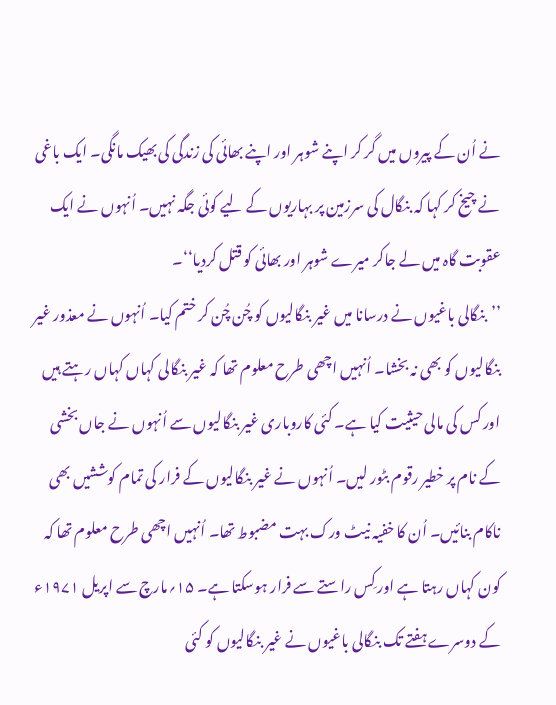نے اُن کے پیروں میں گر کر اپنے شوہر اور اپنے بھائی کی زندگی کی بھیک مانگی۔ ایک باغی نے چیخ کر کہا کہ بنگال کی سرزمین پر بہاریوں کے لیے کوئی جگہ نہیں۔ اُنہوں نے ایک عقوبت گاہ میں لے جاکر میرے شوہر اور بھائی کو قتل کردیا‘‘۔
’’بنگالی باغیوں نے درسانا میں غیر بنگالیوں کو چُن چُن کر ختم کیا۔ اُنہوں نے معذور غیر بنگالیوں کو بھی نہ بخشا۔ اُنہیں اچھی طرح معلوم تھا کہ غیر بنگالی کہاں کہاں رہتے ہیں اور کس کی مالی حیثیت کیا ہے۔ کئی کاروباری غیر بنگالیوں سے اُنہوں نے جاں بخشی کے نام پر خطیر رقوم بٹور لیں۔ اُنہوں نے غیر بنگالیوں کے فرار کی تمام کوششیں بھی ناکام بنائیں۔ اُن کا خفیہ نیٹ ورک بہت مضبوط تھا۔ اُنہیں اچھی طرح معلوم تھا کہ کون کہاں رہتا ہے اور کِس راستے سے فرار ہوسکتا ہے۔ ۱۵؍مارچ سے اپریل ۱۹۷۱ء کے دوسرے ہفتے تک بنگالی باغیوں نے غیر بنگالیوں کو کئی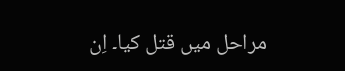مراحل میں قتل کیا۔ اِن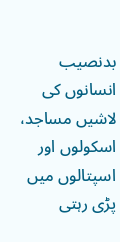بدنصیب انسانوں کی لاشیں مساجد، اسکولوں اور اسپتالوں میں پڑی رہتی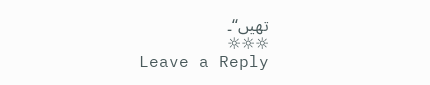تھیں‘‘۔
☼☼☼
Leave a Reply